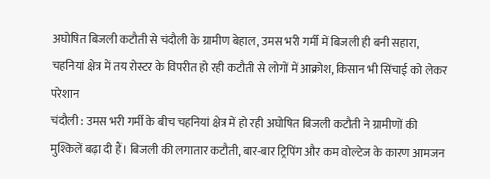अघोषित बिजली कटौती से चंदौली के ग्रामीण बेहाल, उमस भरी गर्मी में बिजली ही बनी सहारा, चहनियां क्षेत्र में तय रोस्टर के विपरीत हो रही कटौती से लोगों में आक्रोश, किसान भी सिंचाई को लेकर परेशान
चंदौली : उमस भरी गर्मी के बीच चहनियां क्षेत्र में हो रही अघोषित बिजली कटौती ने ग्रामीणों की मुश्किलें बढ़ा दी हैं। बिजली की लगातार कटौती, बार-बार ट्रिपिंग और कम वोल्टेज के कारण आमजन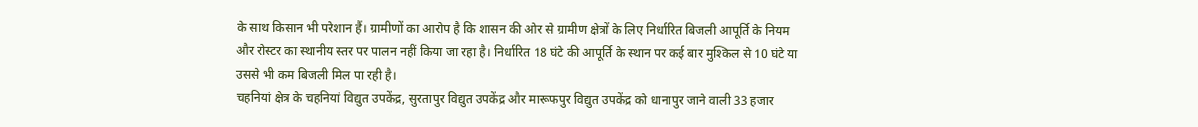के साथ किसान भी परेशान हैं। ग्रामीणों का आरोप है कि शासन की ओर से ग्रामीण क्षेत्रों के लिए निर्धारित बिजली आपूर्ति के नियम और रोस्टर का स्थानीय स्तर पर पालन नहीं किया जा रहा है। निर्धारित 18 घंटे की आपूर्ति के स्थान पर कई बार मुश्किल से 10 घंटे या उससे भी कम बिजली मिल पा रही है।
चहनियां क्षेत्र के चहनियां विद्युत उपकेंद्र, सुरतापुर विद्युत उपकेंद्र और मारूफपुर विद्युत उपकेंद्र को धानापुर जाने वाली 33 हजार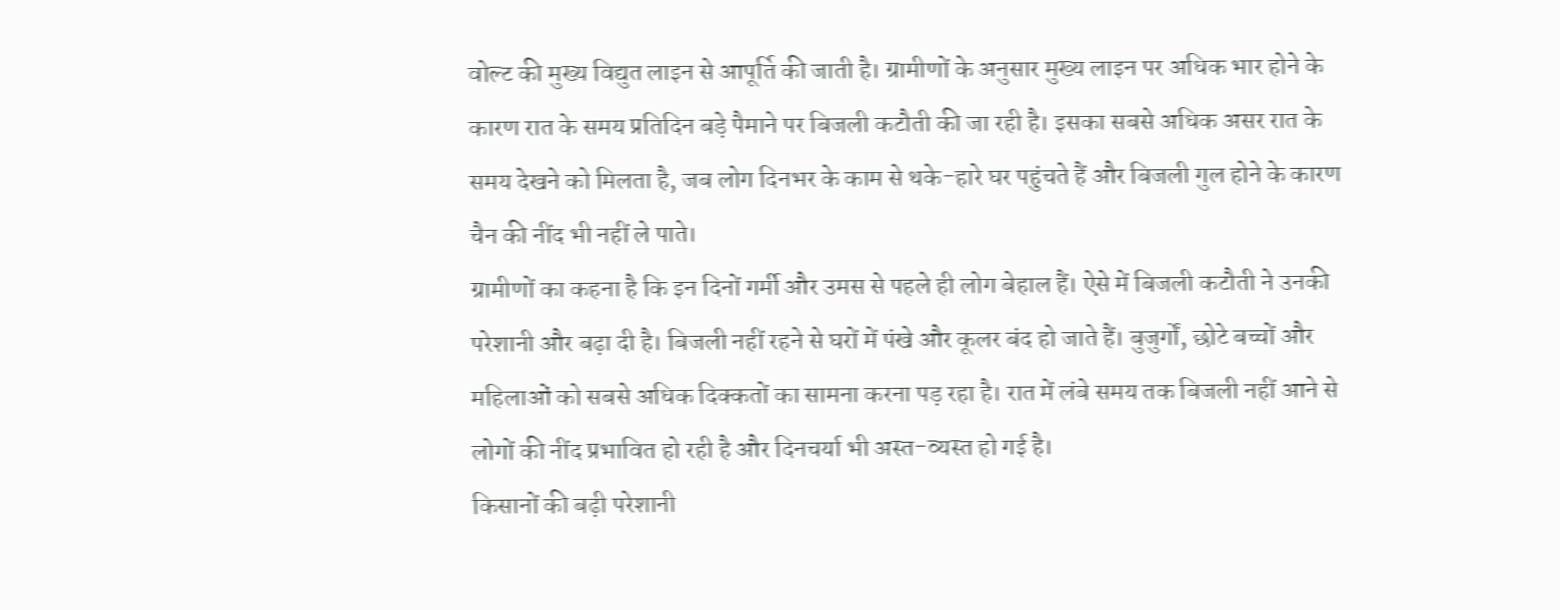वोल्ट की मुख्य विद्युत लाइन से आपूर्ति की जाती है। ग्रामीणों के अनुसार मुख्य लाइन पर अधिक भार होने के कारण रात के समय प्रतिदिन बड़े पैमाने पर बिजली कटौती की जा रही है। इसका सबसे अधिक असर रात के समय देखने को मिलता है, जब लोग दिनभर के काम से थके-हारे घर पहुंचते हैं और बिजली गुल होने के कारण चैन की नींद भी नहीं ले पाते।
ग्रामीणों का कहना है कि इन दिनों गर्मी और उमस से पहले ही लोग बेहाल हैं। ऐसे में बिजली कटौती ने उनकी परेशानी और बढ़ा दी है। बिजली नहीं रहने से घरों में पंखे और कूलर बंद हो जाते हैं। बुजुर्गों, छोटे बच्चों और महिलाओं को सबसे अधिक दिक्कतों का सामना करना पड़ रहा है। रात में लंबे समय तक बिजली नहीं आने से लोगों की नींद प्रभावित हो रही है और दिनचर्या भी अस्त-व्यस्त हो गई है।
किसानों की बढ़ी परेशानी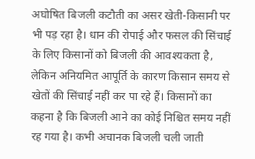अघोषित बिजली कटौती का असर खेती-किसानी पर भी पड़ रहा है। धान की रोपाई और फसल की सिंचाई के लिए किसानों को बिजली की आवश्यकता है, लेकिन अनियमित आपूर्ति के कारण किसान समय से खेतों की सिंचाई नहीं कर पा रहे हैं। किसानों का कहना है कि बिजली आने का कोई निश्चित समय नहीं रह गया है। कभी अचानक बिजली चली जाती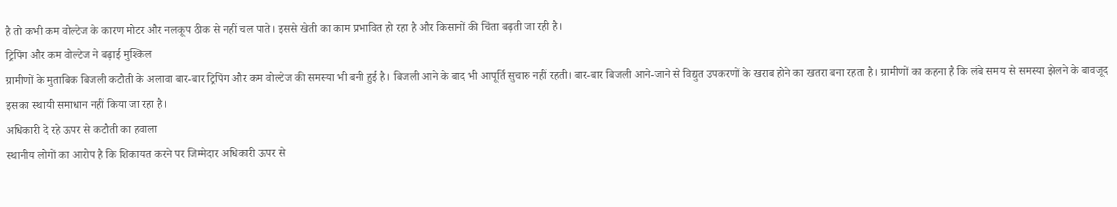है तो कभी कम वोल्टेज के कारण मोटर और नलकूप ठीक से नहीं चल पाते। इससे खेती का काम प्रभावित हो रहा है और किसानों की चिंता बढ़ती जा रही है।
ट्रिपिंग और कम वोल्टेज ने बढ़ाई मुश्किल
ग्रामीणों के मुताबिक बिजली कटौती के अलावा बार-बार ट्रिपिंग और कम वोल्टेज की समस्या भी बनी हुई है। बिजली आने के बाद भी आपूर्ति सुचारु नहीं रहती। बार-बार बिजली आने-जाने से विद्युत उपकरणों के खराब होने का खतरा बना रहता है। ग्रामीणों का कहना है कि लंबे समय से समस्या झेलने के बावजूद इसका स्थायी समाधान नहीं किया जा रहा है।
अधिकारी दे रहे ऊपर से कटौती का हवाला
स्थानीय लोगों का आरोप है कि शिकायत करने पर जिम्मेदार अधिकारी ऊपर से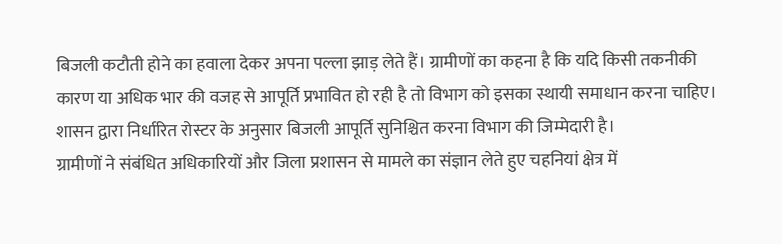बिजली कटौती होने का हवाला देकर अपना पल्ला झाड़ लेते हैं। ग्रामीणों का कहना है कि यदि किसी तकनीकी कारण या अधिक भार की वजह से आपूर्ति प्रभावित हो रही है तो विभाग को इसका स्थायी समाधान करना चाहिए। शासन द्वारा निर्धारित रोस्टर के अनुसार बिजली आपूर्ति सुनिश्चित करना विभाग की जिम्मेदारी है।
ग्रामीणों ने संबंधित अधिकारियों और जिला प्रशासन से मामले का संज्ञान लेते हुए चहनियां क्षेत्र में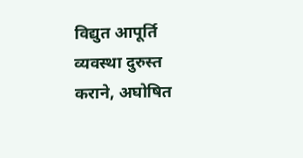विद्युत आपूर्ति व्यवस्था दुरुस्त कराने, अघोषित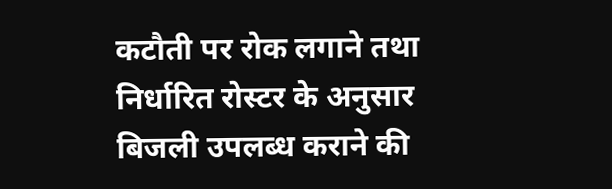कटौती पर रोक लगाने तथा निर्धारित रोस्टर के अनुसार बिजली उपलब्ध कराने की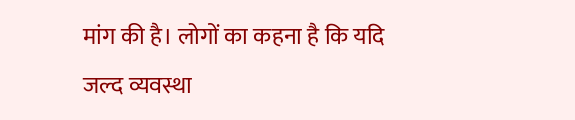मांग की है। लोगों का कहना है कि यदि जल्द व्यवस्था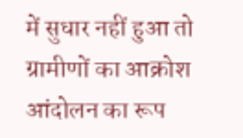में सुधार नहीं हुआ तो ग्रामीणों का आक्रोश आंदोलन का रूप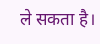ले सकता है।